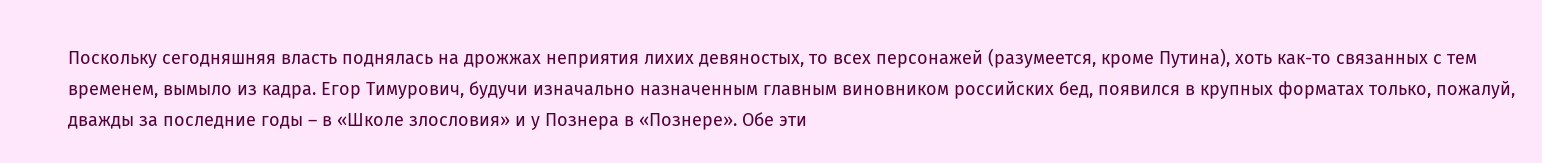Поскольку сегодняшняя власть поднялась на дрожжах неприятия лихих девяностых, то всех персонажей (разумеется, кроме Путина), хоть как-то связанных с тем временем, вымыло из кадра. Егор Тимурович, будучи изначально назначенным главным виновником российских бед, появился в крупных форматах только, пожалуй, дважды за последние годы – в «Школе злословия» и у Познера в «Познере». Обе эти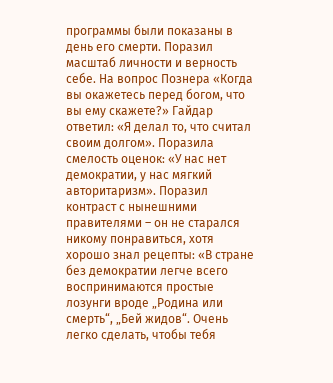программы были показаны в день его смерти. Поразил масштаб личности и верность себе. На вопрос Познера «Когда вы окажетесь перед богом, что вы ему скажете?» Гайдар ответил: «Я делал то, что считал своим долгом». Поразила смелость оценок: «У нас нет демократии, у нас мягкий авторитаризм». Поразил контраст с нынешними правителями – он не старался никому понравиться, хотя хорошо знал рецепты: «В стране без демократии легче всего воспринимаются простые лозунги вроде „Родина или смерть“, „Бей жидов“. Очень легко сделать, чтобы тебя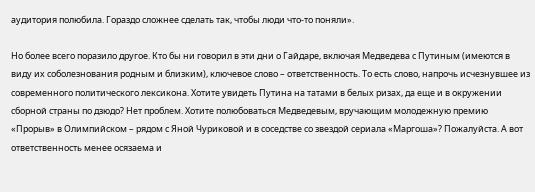аудитория полюбила. Гораздо сложнее сделать так, чтобы люди что-то поняли».

Но более всего поразило другое. Кто бы ни говорил в эти дни о Гайдаре, включая Медведева с Путиным (имеются в виду их соболезнования родным и близким), ключевое слово – ответственность. То есть слово, напрочь исчезнувшее из современного политического лексикона. Хотите увидеть Путина на татами в белых ризах, да еще и в окружении сборной страны по дзюдо? Нет проблем. Хотите полюбоваться Медведевым, вручающим молодежную премию «Прорыв» в Олимпийском – рядом с Яной Чуриковой и в соседстве со звездой сериала «Маргоша»? Пожалуйста. А вот ответственность менее осязаема и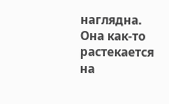наглядна. Она как-то растекается на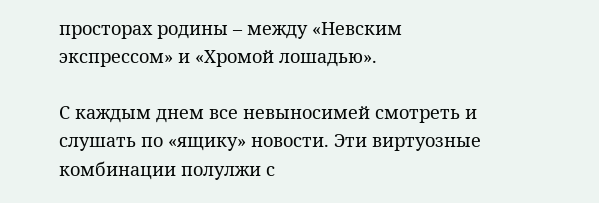просторах родины – между «Невским экспрессом» и «Хромой лошадью».

С каждым днем все невыносимей смотреть и слушать по «ящику» новости. Эти виртуозные комбинации полулжи с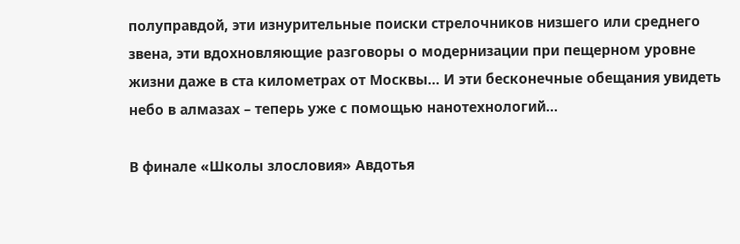полуправдой, эти изнурительные поиски стрелочников низшего или среднего звена, эти вдохновляющие разговоры о модернизации при пещерном уровне жизни даже в ста километрах от Москвы… И эти бесконечные обещания увидеть небо в алмазах – теперь уже с помощью нанотехнологий…

В финале «Школы злословия» Авдотья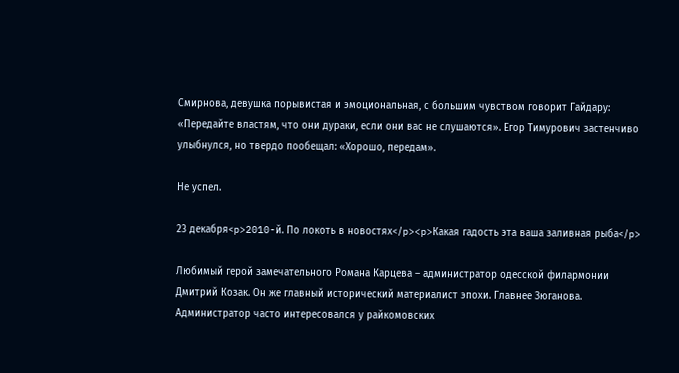Смирнова, девушка порывистая и эмоциональная, с большим чувством говорит Гайдару: «Передайте властям, что они дураки, если они вас не слушаются». Егор Тимурович застенчиво улыбнулся, но твердо пообещал: «Хорошо, передам».

Не успел.

23 декабря<p>2010-й. По локоть в новостях</p><p>Какая гадость эта ваша заливная рыба</p>

Любимый герой замечательного Романа Карцева – администратор одесской филармонии Дмитрий Козак. Он же главный исторический материалист эпохи. Главнее Зюганова. Администратор часто интересовался у райкомовских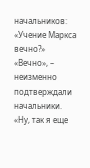начальников: «Учение Маркса вечно?» «Вечно», – неизменно подтверждали начальники. «Ну, так я еще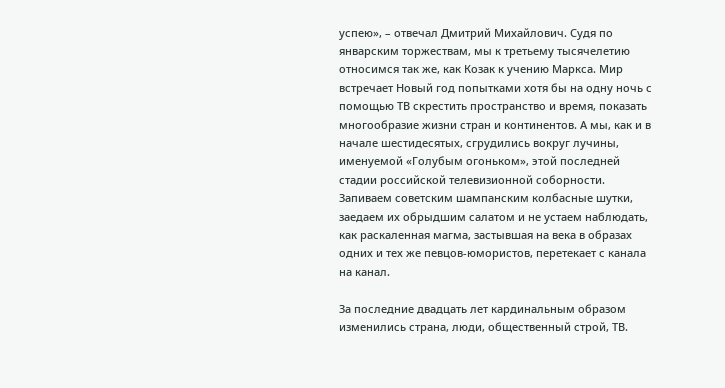успею», – отвечал Дмитрий Михайлович. Судя по январским торжествам, мы к третьему тысячелетию относимся так же, как Козак к учению Маркса. Мир встречает Новый год попытками хотя бы на одну ночь с помощью ТВ скрестить пространство и время, показать многообразие жизни стран и континентов. А мы, как и в начале шестидесятых, сгрудились вокруг лучины, именуемой «Голубым огоньком», этой последней стадии российской телевизионной соборности. Запиваем советским шампанским колбасные шутки, заедаем их обрыдшим салатом и не устаем наблюдать, как раскаленная магма, застывшая на века в образах одних и тех же певцов-юмористов, перетекает с канала на канал.

За последние двадцать лет кардинальным образом изменились страна, люди, общественный строй, ТВ.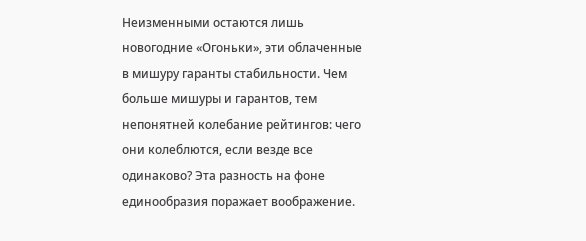Неизменными остаются лишь новогодние «Огоньки», эти облаченные в мишуру гаранты стабильности. Чем больше мишуры и гарантов, тем непонятней колебание рейтингов: чего они колеблются, если везде все одинаково? Эта разность на фоне единообразия поражает воображение.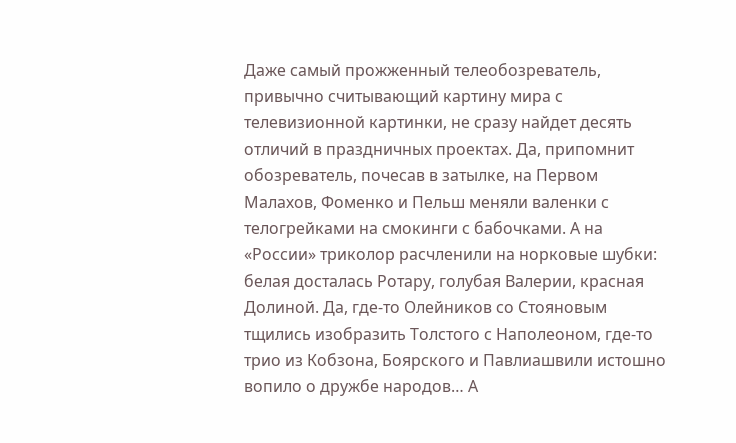Даже самый прожженный телеобозреватель, привычно считывающий картину мира с телевизионной картинки, не сразу найдет десять отличий в праздничных проектах. Да, припомнит обозреватель, почесав в затылке, на Первом Малахов, Фоменко и Пельш меняли валенки с телогрейками на смокинги с бабочками. А на «России» триколор расчленили на норковые шубки: белая досталась Ротару, голубая Валерии, красная Долиной. Да, где-то Олейников со Стояновым тщились изобразить Толстого с Наполеоном, где-то трио из Кобзона, Боярского и Павлиашвили истошно вопило о дружбе народов… А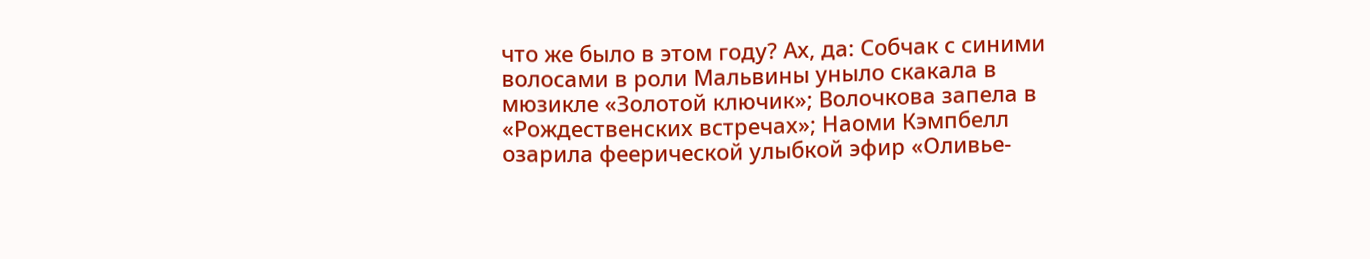что же было в этом году? Ах, да: Собчак с синими волосами в роли Мальвины уныло скакала в мюзикле «Золотой ключик»; Волочкова запела в «Рождественских встречах»; Наоми Кэмпбелл озарила феерической улыбкой эфир «Оливье-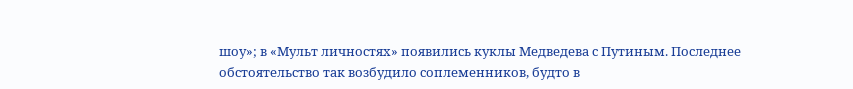шоу»; в «Мульт личностях» появились куклы Медведева с Путиным. Последнее обстоятельство так возбудило соплеменников, будто в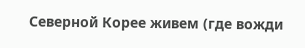Северной Корее живем (где вожди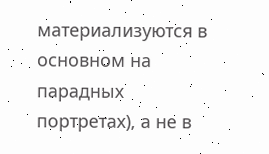материализуются в основном на парадных портретах), а не в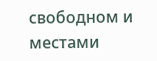свободном и местами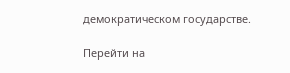демократическом государстве.

Перейти на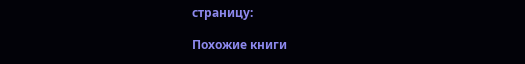страницу:

Похожие книги